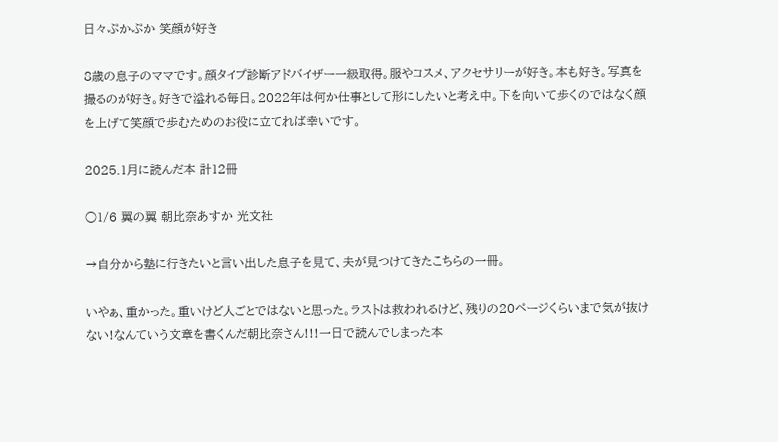日々ぷかぷか 笑顔が好き

8歳の息子のママです。顔タイプ診断アドバイザー一級取得。服やコスメ、アクセサリーが好き。本も好き。写真を撮るのが好き。好きで溢れる毎日。2022年は何か仕事として形にしたいと考え中。下を向いて歩くのではなく顔を上げて笑顔で歩むためのお役に立てれば幸いです。

2025.1月に読んだ本 計12冊

○1/6 翼の翼 朝比奈あすか 光文社

→自分から塾に行きたいと言い出した息子を見て、夫が見つけてきたこちらの一冊。

いやぁ、重かった。重いけど人ごとではないと思った。ラストは救われるけど、残りの20ページくらいまで気が抜けない!なんていう文章を書くんだ朝比奈さん!!!一日で読んでしまった本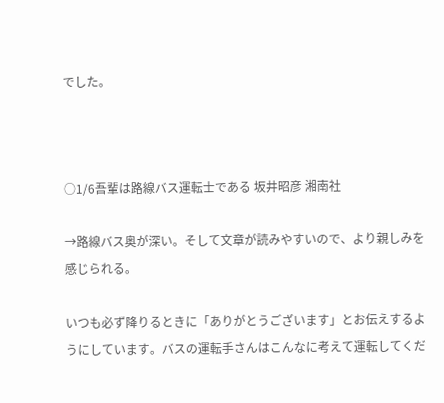でした。



○1/6吾輩は路線バス運転士である 坂井昭彦 湘南社

→路線バス奥が深い。そして文章が読みやすいので、より親しみを感じられる。

いつも必ず降りるときに「ありがとうございます」とお伝えするようにしています。バスの運転手さんはこんなに考えて運転してくだ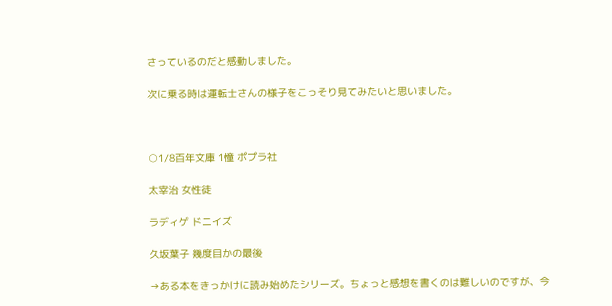さっているのだと感動しました。

次に乗る時は運転士さんの様子をこっそり見てみたいと思いました。



○1/8百年文庫 1憧 ポプラ社

太宰治 女性徒

ラディゲ ドニイズ

久坂葉子 幾度目かの最後

→ある本をきっかけに読み始めたシリーズ。ちょっと感想を書くのは難しいのですが、今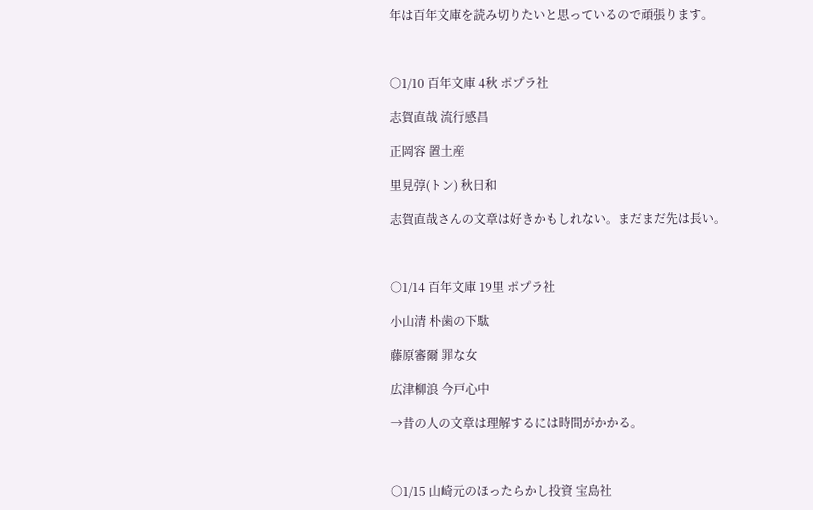年は百年文庫を読み切りたいと思っているので頑張ります。



○1/10 百年文庫 4秋 ポプラ社

志賀直哉 流行感昌

正岡容 置土産

里見弴(トン) 秋日和

志賀直哉さんの文章は好きかもしれない。まだまだ先は長い。



○1/14 百年文庫 19里 ポプラ社

小山清 朴歯の下駄

藤原審爾 罪な女

広津柳浪 今戸心中

→昔の人の文章は理解するには時間がかかる。



○1/15 山崎元のほったらかし投資 宝島社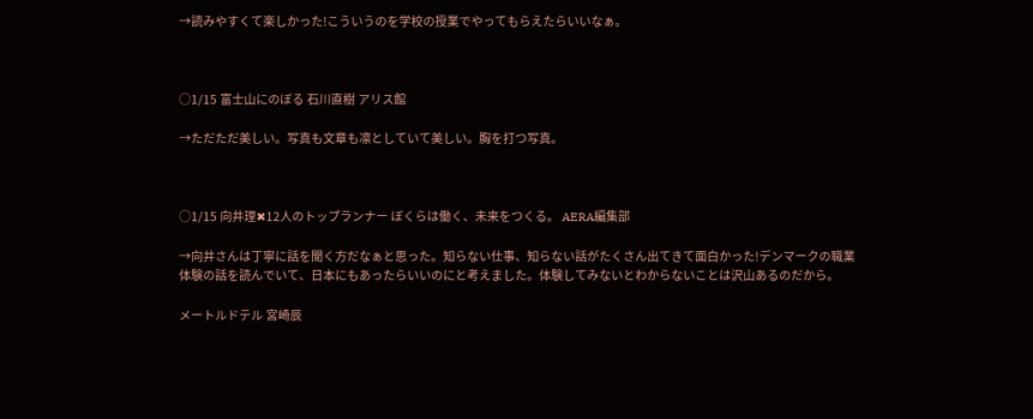→読みやすくて楽しかった!こういうのを学校の授業でやってもらえたらいいなぁ。



○1/15 富士山にのぼる 石川直樹 アリス館

→ただただ美しい。写真も文章も凛としていて美しい。胸を打つ写真。



○1/15 向井理✖12人のトップランナー ぼくらは働く、未来をつくる。 AERA編集部

→向井さんは丁寧に話を聞く方だなぁと思った。知らない仕事、知らない話がたくさん出てきて面白かった!デンマークの職業体験の話を読んでいて、日本にもあったらいいのにと考えました。体験してみないとわからないことは沢山あるのだから。

メートルドテル 宮崎辰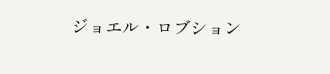ジョエル・ロブション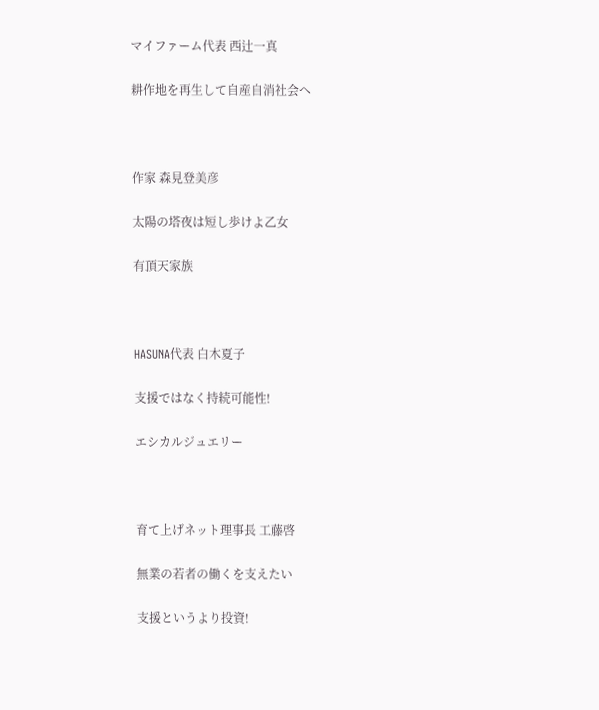マイファーム代表 西辻一真

耕作地を再生して自産自消社会へ



作家 森見登美彦

太陽の塔夜は短し歩けよ乙女

有頂天家族



HASUNA代表 白木夏子

支援ではなく持続可能性!

エシカルジュエリー



育て上げネット理事長 工藤啓

無業の若者の働くを支えたい

支援というより投資!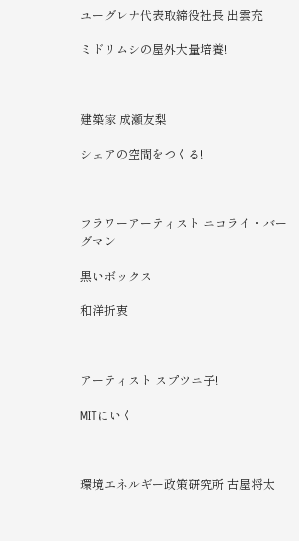ユーグレナ代表取締役社長 出雲充

ミドリムシの屋外大量培養!



建築家 成瀬友梨

シェアの空間をつくる!



フラワーアーティスト ニコライ・バーグマン

黒いボックス

和洋折衷



アーティスト スプツニ子!

MITにいく



環境エネルギー政策研究所 古屋将太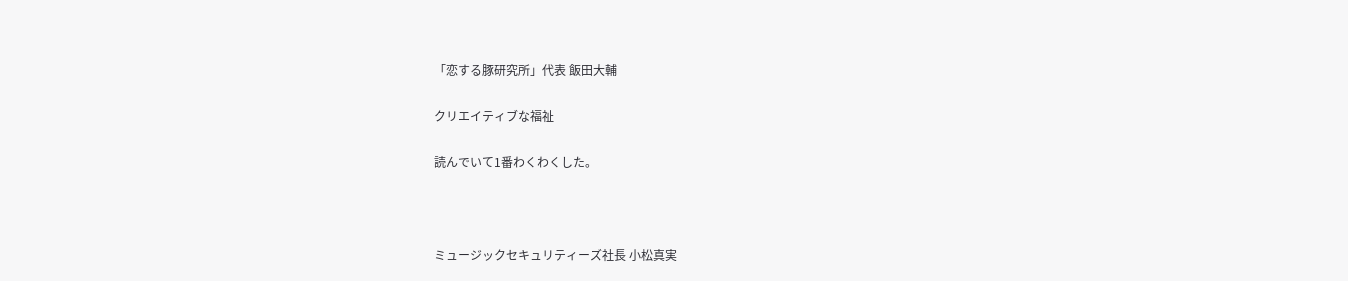「恋する豚研究所」代表 飯田大輔

クリエイティブな福祉

読んでいて1番わくわくした。



ミュージックセキュリティーズ社長 小松真実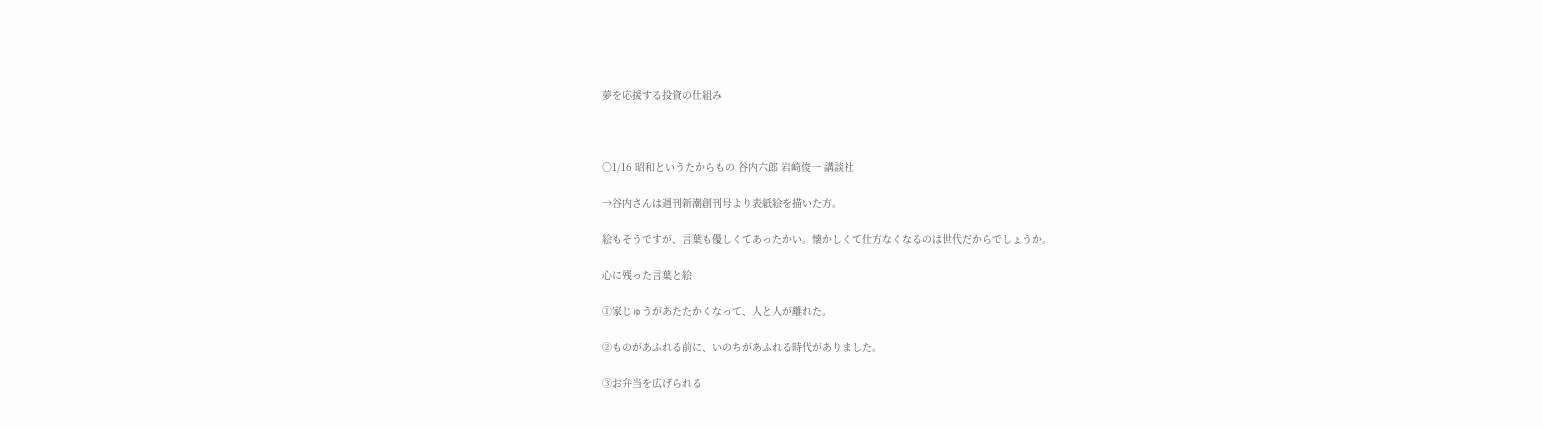夢を応援する投資の仕組み



○1/16 昭和というたからもの 谷内六郎 岩崎俊一 講談社

→谷内さんは週刊新潮創刊号より表紙絵を描いた方。

絵もそうですが、言葉も優しくてあったかい。懐かしくて仕方なくなるのは世代だからでしょうか。

心に残った言葉と絵

①家じゅうがあたたかくなって、人と人が離れた。

②ものがあふれる前に、いのちがあふれる時代がありました。

③お弁当を広げられる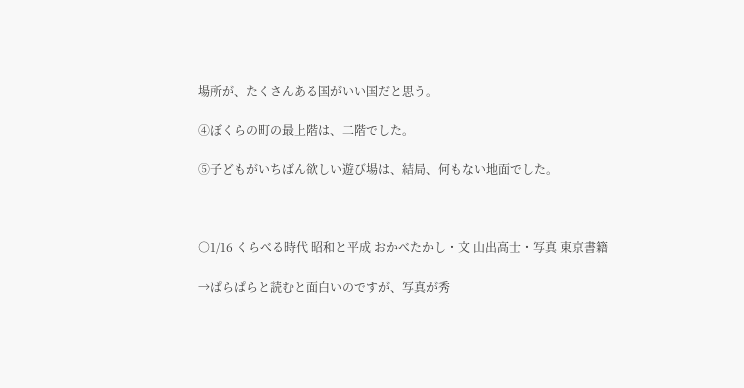場所が、たくさんある国がいい国だと思う。

④ぼくらの町の最上階は、二階でした。

⑤子どもがいちばん欲しい遊び場は、結局、何もない地面でした。



○1/16 くらべる時代 昭和と平成 おかべたかし・文 山出高士・写真 東京書籍

→ぱらぱらと読むと面白いのですが、写真が秀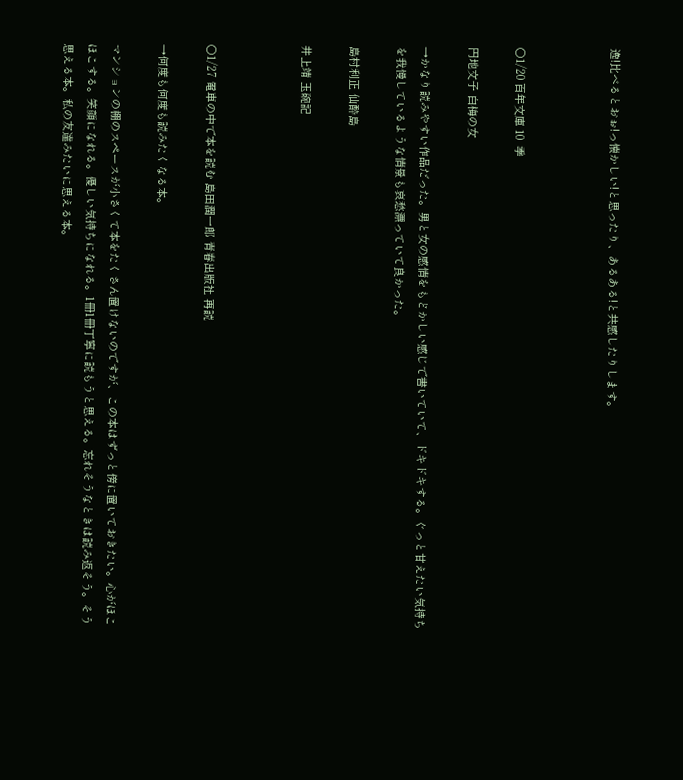逸!比べるとおぉ!っ懐かしい!と思ったり、あるある!と共感したりします。



○1/20 百年文庫 10  季

円地文子 白梅の女

→かなり読みやすい作品だった。男と女の感情をもどかしい感じで書いていて、ドキドキする。ぐっと甘えたい気持ちを我慢しているような情景も哀愁漂っていて良かった。

島村利正 仙酔島

井上靖 玉碗記



○1/27 電車の中で本を読む 島田潤一郎 青春出版社 再読

→何度も何度も読みたくなる本。

マンションの棚のスペースが小さくて本をたくさん置けないのですが、この本はずっと傍に置いておきたい。心がほこほこする。笑顔になれる。優しい気持ちになれる。1冊1冊丁寧に読もうと思える。忘れそうなときは読み返そう。そう思える本。私の友達みたいに思える本。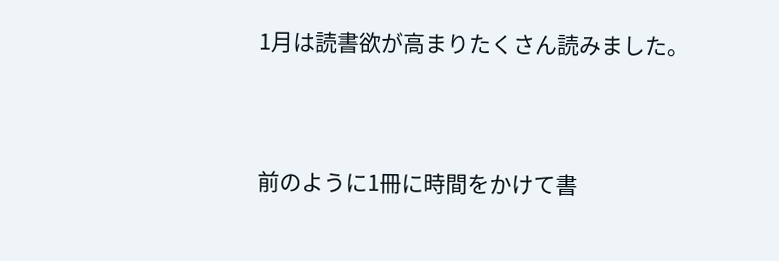1月は読書欲が高まりたくさん読みました。



前のように1冊に時間をかけて書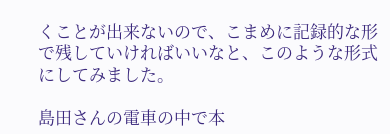くことが出来ないので、こまめに記録的な形で残していければいいなと、このような形式にしてみました。

島田さんの電車の中で本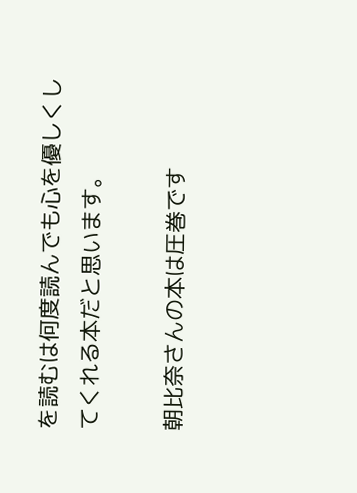を読むは何度読んでも心を優しくしてくれる本だと思います。

朝比奈さんの本は圧巻です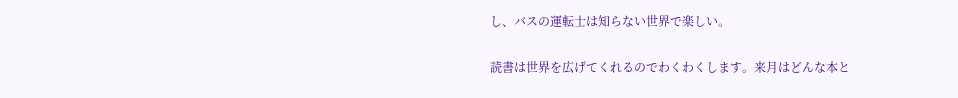し、バスの運転士は知らない世界で楽しい。

読書は世界を広げてくれるのでわくわくします。来月はどんな本と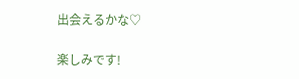出会えるかな♡

楽しみです!